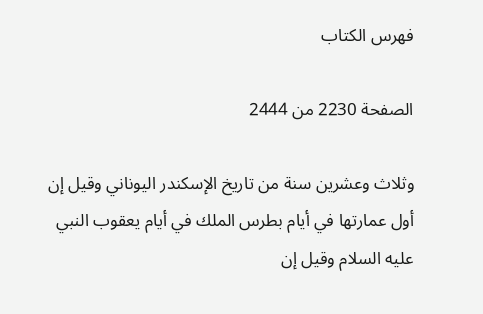فهرس الكتاب

الصفحة 2230 من 2444

وثلاث وعشرين سنة من تاريخ الإسكندر اليوناني وقيل إن أول عمارتها في أيام بطرس الملك في أيام يعقوب النبي عليه السلام وقيل إن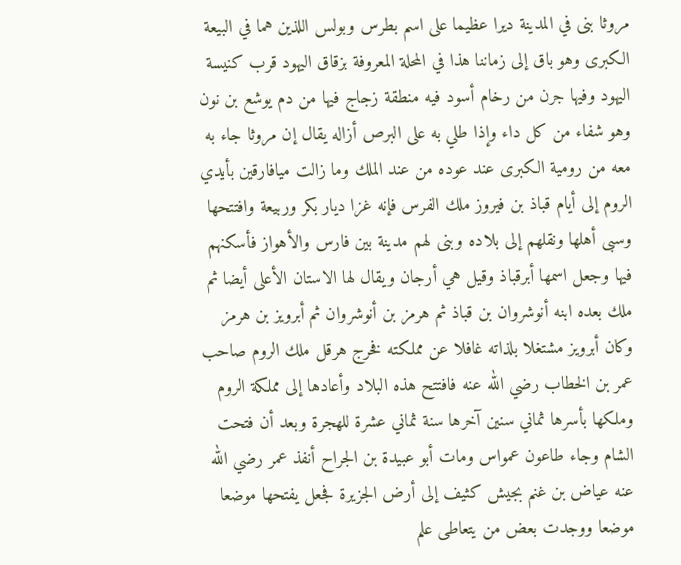مروثا بنى في المدينة ديرا عظيما على اسم بطرس وبولس اللذين هما في البيعة الكبرى وهو باق إلى زماننا هذا في المحلة المعروفة بزقاق اليهود قرب كنيسة اليهود وفيها جرن من رخام أسود فيه منطقة زجاج فيها من دم يوشع بن نون وهو شفاء من كل داء وإذا طلي به على البرص أزاله يقال إن مروثا جاء به معه من رومية الكبرى عند عوده من عند الملك وما زالت ميافارقين بأيدي الروم إلى أيام قباذ بن فيروز ملك الفرس فإنه غزا ديار بكر وربيعة وافتتحها وسبى أهلها ونقلهم إلى بلاده وبنى لهم مدينة بين فارس والأهواز فأسكنهم فيها وجعل اسمها أبرقباذ وقيل هي أرجان ويقال لها الاستان الأعلى أيضا ثم ملك بعده ابنه أنوشروان بن قباذ ثم هرمز بن أنوشروان ثم أبرويز بن هرمز وكان أبرويز مشتغلا بلذاته غافلا عن مملكته فخرج هرقل ملك الروم صاحب عمر بن الخطاب رضي الله عنه فافتتح هذه البلاد وأعادها إلى مملكة الروم وملكها بأسرها ثماني سنين آخرها سنة ثماني عشرة للهجرة وبعد أن فتحت الشام وجاء طاعون عمواس ومات أبو عبيدة بن الجراح أنفذ عمر رضي الله عنه عياض بن غنم بجيش كثيف إلى أرض الجزيرة فجعل يفتحها موضعا موضعا ووجدت بعض من يتعاطى علم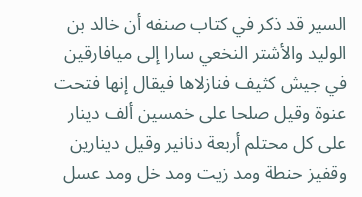السير قد ذكر في كتاب صنفه أن خالد بن الوليد والأشتر النخعي سارا إلى ميافارقين في جيش كثيف فنازلاها فيقال إنها فتحت عنوة وقيل صلحا على خمسين ألف دينار على كل محتلم أربعة دنانير وقيل دينارين وقفيز حنطة ومد زيت ومد خل ومد عسل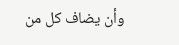وأن يضاف كل من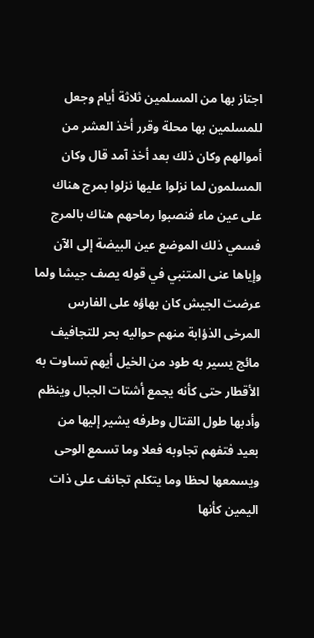اجتاز بها من المسلمين ثلاثة أيام وجعل للمسلمين بها محلة وقرر أخذ العشر من أموالهم وكان ذلك بعد أخذ آمد قال وكان المسلمون لما نزلوا عليها نزلوا بمرج هناك على عين ماء فنصبوا رماحهم هناك بالمرج فسمي ذلك الموضع عين البيضة إلى الآن وإياها عنى المتنبي في قوله يصف جيشا ولما عرضت الجيش كان بهاؤه على الفارس المرخى الذؤابة منهم حواليه بحر للتجافيف مائج يسير به طود من الخيل أيهم تساوت به الأقطار حتى كأنه يجمع أشتات الجبال وينظم وأدبها طول القتال وطرفه يشير إليها من بعيد فتفهم تجاوبه فعلا وما تسمع الوحى ويسمعها لحظا وما يتكلم تجانف على ذات اليمين كأنها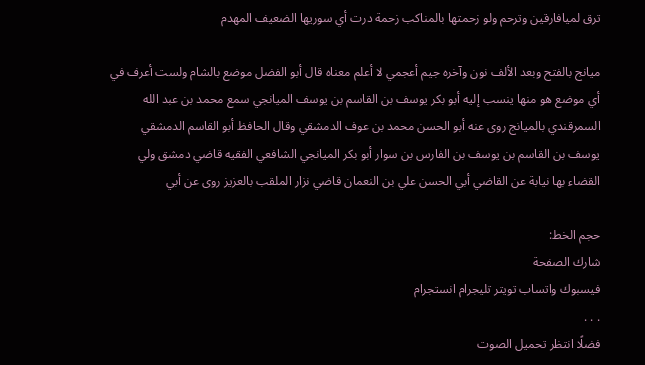ترق لميافارقين وترحم ولو زحمتها بالمناكب زحمة درت أي سوريها الضعيف المهدم

ميانج بالفتح وبعد الألف نون وآخره جيم أعجمي لا أعلم معناه قال أبو الفضل موضع بالشام ولست أعرف في أي موضع هو منها ينسب إليه أبو بكر يوسف بن القاسم بن يوسف الميانجي سمع محمد بن عبد الله السمرقندي بالميانج روى عنه أبو الحسن محمد بن عوف الدمشقي وقال الحافظ أبو القاسم الدمشقي يوسف بن القاسم بن يوسف بن الفارس بن سوار أبو بكر الميانجي الشافعي الفقيه قاضي دمشق ولي القضاء بها نيابة عن القاضي أبي الحسن علي بن النعمان قاضي نزار الملقب بالعزيز روى عن أبي

حجم الخط:
شارك الصفحة
فيسبوك واتساب تويتر تليجرام انستجرام
. . .
فضلًا انتظر تحميل الصوت